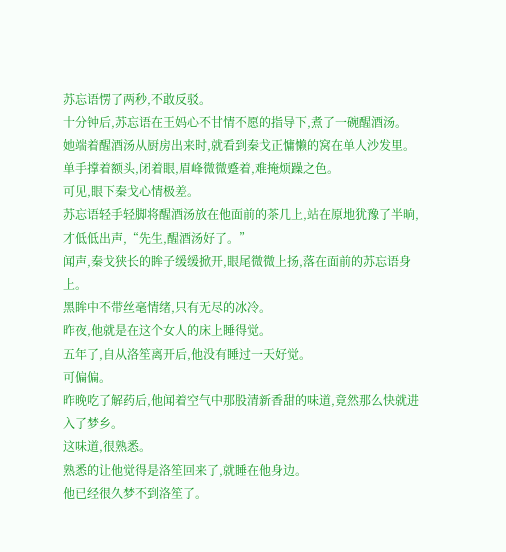苏忘语愣了两秒,不敢反驳。
十分钟后,苏忘语在王妈心不甘情不愿的指导下,煮了一碗醒酒汤。
她端着醒酒汤从厨房出来时,就看到秦戈正慵懒的窝在单人沙发里。
单手撑着额头,闭着眼,眉峰微微蹙着,难掩烦躁之色。
可见,眼下秦戈心情极差。
苏忘语轻手轻脚将醒酒汤放在他面前的茶几上,站在原地犹豫了半晌,才低低出声,“先生,醒酒汤好了。”
闻声,秦戈狭长的眸子缓缓掀开,眼尾微微上扬,落在面前的苏忘语身上。
黑眸中不带丝毫情绪,只有无尽的冰冷。
昨夜,他就是在这个女人的床上睡得觉。
五年了,自从洛笙离开后,他没有睡过一天好觉。
可偏偏。
昨晚吃了解药后,他闻着空气中那股清新香甜的味道,竟然那么快就进入了梦乡。
这味道,很熟悉。
熟悉的让他觉得是洛笙回来了,就睡在他身边。
他已经很久梦不到洛笙了。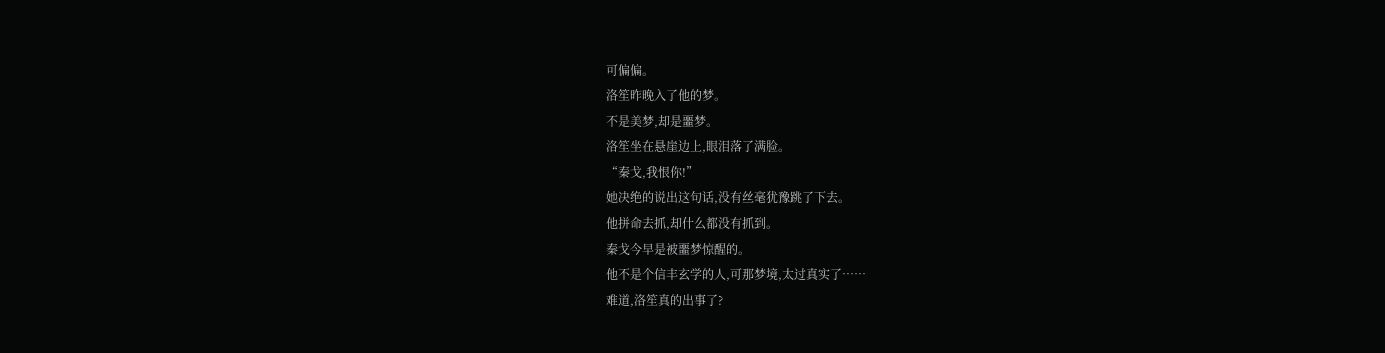可偏偏。
洛笙昨晚入了他的梦。
不是美梦,却是噩梦。
洛笙坐在悬崖边上,眼泪落了满脸。
“秦戈,我恨你!”
她决绝的说出这句话,没有丝毫犹豫跳了下去。
他拼命去抓,却什么都没有抓到。
秦戈今早是被噩梦惊醒的。
他不是个信丰玄学的人,可那梦境,太过真实了……
难道,洛笙真的出事了?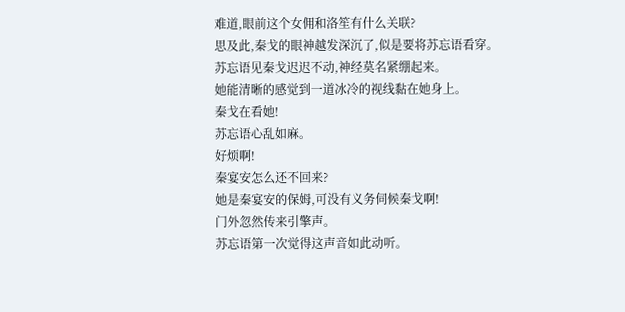难道,眼前这个女佣和洛笙有什么关联?
思及此,秦戈的眼神越发深沉了,似是要将苏忘语看穿。
苏忘语见秦戈迟迟不动,神经莫名紧绷起来。
她能清晰的感觉到一道冰冷的视线黏在她身上。
秦戈在看她!
苏忘语心乱如麻。
好烦啊!
秦宴安怎么还不回来?
她是秦宴安的保姆,可没有义务伺候秦戈啊!
门外忽然传来引擎声。
苏忘语第一次觉得这声音如此动听。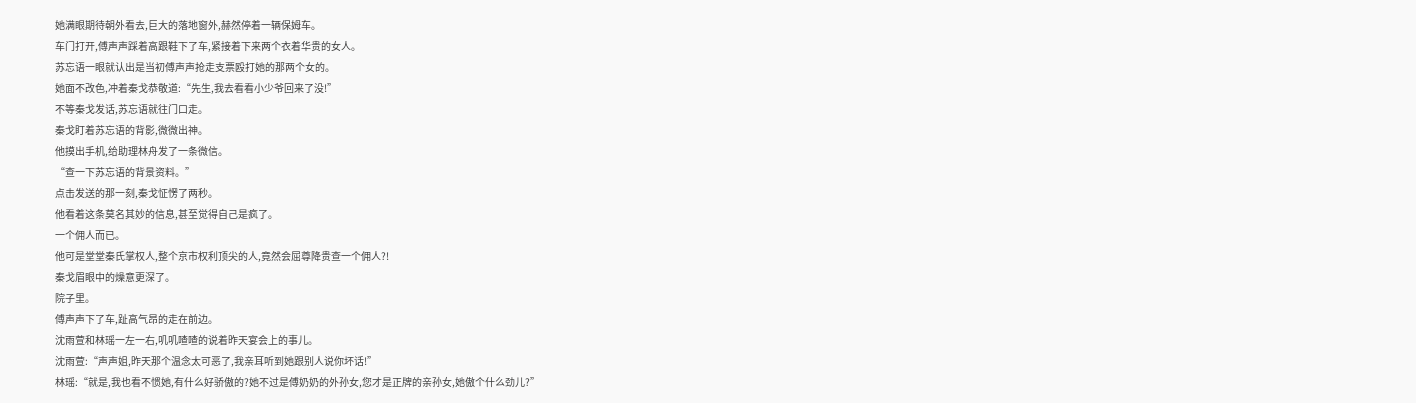她满眼期待朝外看去,巨大的落地窗外,赫然停着一辆保姆车。
车门打开,傅声声踩着高跟鞋下了车,紧接着下来两个衣着华贵的女人。
苏忘语一眼就认出是当初傅声声抢走支票殴打她的那两个女的。
她面不改色,冲着秦戈恭敬道:“先生,我去看看小少爷回来了没!”
不等秦戈发话,苏忘语就往门口走。
秦戈盯着苏忘语的背影,微微出神。
他摸出手机,给助理林舟发了一条微信。
“查一下苏忘语的背景资料。”
点击发送的那一刻,秦戈怔愣了两秒。
他看着这条莫名其妙的信息,甚至觉得自己是疯了。
一个佣人而已。
他可是堂堂秦氏掌权人,整个京市权利顶尖的人,竟然会屈尊降贵查一个佣人?!
秦戈眉眼中的燥意更深了。
院子里。
傅声声下了车,趾高气昂的走在前边。
沈雨萱和林瑶一左一右,叽叽喳喳的说着昨天宴会上的事儿。
沈雨萱:“声声姐,昨天那个温念太可恶了,我亲耳听到她跟别人说你坏话!”
林瑶:“就是,我也看不惯她,有什么好骄傲的?她不过是傅奶奶的外孙女,您才是正牌的亲孙女,她傲个什么劲儿?”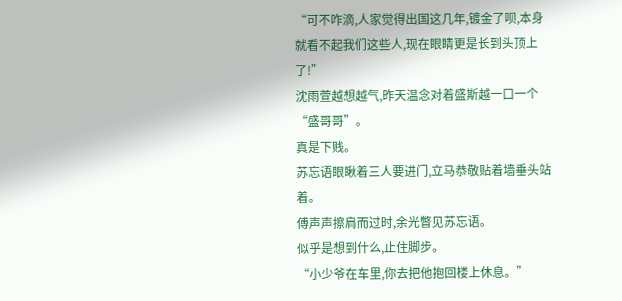“可不咋滴,人家觉得出国这几年,镀金了呗,本身就看不起我们这些人,现在眼睛更是长到头顶上了!”
沈雨萱越想越气,昨天温念对着盛斯越一口一个“盛哥哥”。
真是下贱。
苏忘语眼瞅着三人要进门,立马恭敬贴着墙垂头站着。
傅声声擦肩而过时,余光瞥见苏忘语。
似乎是想到什么,止住脚步。
“小少爷在车里,你去把他抱回楼上休息。”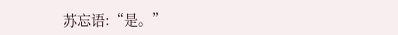苏忘语:“是。”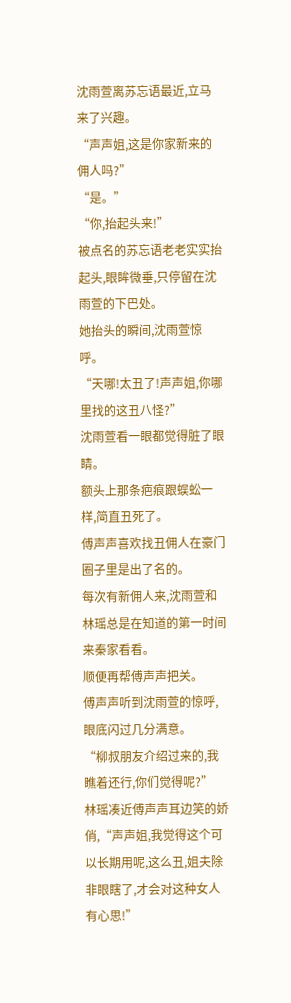沈雨萱离苏忘语最近,立马来了兴趣。
“声声姐,这是你家新来的佣人吗?”
“是。”
“你,抬起头来!”
被点名的苏忘语老老实实抬起头,眼眸微垂,只停留在沈雨萱的下巴处。
她抬头的瞬间,沈雨萱惊呼。
“天哪!太丑了!声声姐,你哪里找的这丑八怪?”
沈雨萱看一眼都觉得脏了眼睛。
额头上那条疤痕跟蜈蚣一样,简直丑死了。
傅声声喜欢找丑佣人在豪门圈子里是出了名的。
每次有新佣人来,沈雨萱和林瑶总是在知道的第一时间来秦家看看。
顺便再帮傅声声把关。
傅声声听到沈雨萱的惊呼,眼底闪过几分满意。
“柳叔朋友介绍过来的,我瞧着还行,你们觉得呢?”
林瑶凑近傅声声耳边笑的娇俏,“声声姐,我觉得这个可以长期用呢,这么丑,姐夫除非眼瞎了,才会对这种女人有心思!”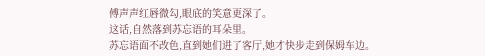傅声声红唇微勾,眼底的笑意更深了。
这话,自然落到苏忘语的耳朵里。
苏忘语面不改色,直到她们进了客厅,她才快步走到保姆车边。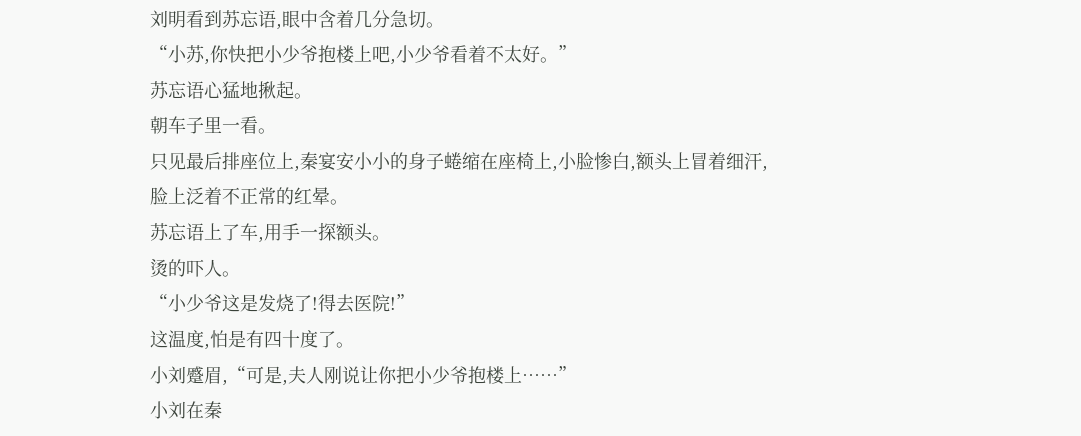刘明看到苏忘语,眼中含着几分急切。
“小苏,你快把小少爷抱楼上吧,小少爷看着不太好。”
苏忘语心猛地揪起。
朝车子里一看。
只见最后排座位上,秦宴安小小的身子蜷缩在座椅上,小脸惨白,额头上冒着细汗,脸上泛着不正常的红晕。
苏忘语上了车,用手一探额头。
烫的吓人。
“小少爷这是发烧了!得去医院!”
这温度,怕是有四十度了。
小刘蹙眉,“可是,夫人刚说让你把小少爷抱楼上……”
小刘在秦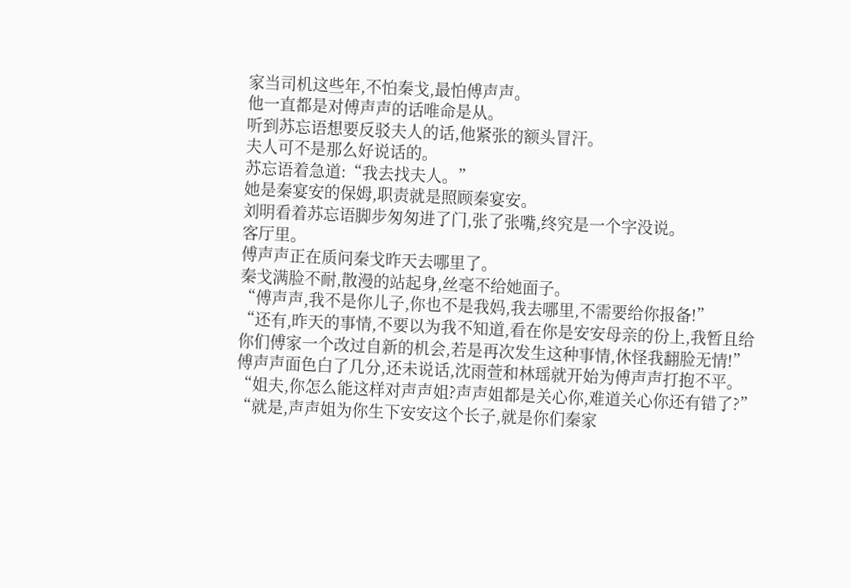家当司机这些年,不怕秦戈,最怕傅声声。
他一直都是对傅声声的话唯命是从。
听到苏忘语想要反驳夫人的话,他紧张的额头冒汗。
夫人可不是那么好说话的。
苏忘语着急道:“我去找夫人。”
她是秦宴安的保姆,职责就是照顾秦宴安。
刘明看着苏忘语脚步匆匆进了门,张了张嘴,终究是一个字没说。
客厅里。
傅声声正在质问秦戈昨天去哪里了。
秦戈满脸不耐,散漫的站起身,丝毫不给她面子。
“傅声声,我不是你儿子,你也不是我妈,我去哪里,不需要给你报备!”
“还有,昨天的事情,不要以为我不知道,看在你是安安母亲的份上,我暂且给你们傅家一个改过自新的机会,若是再次发生这种事情,休怪我翻脸无情!”
傅声声面色白了几分,还未说话,沈雨萱和林瑶就开始为傅声声打抱不平。
“姐夫,你怎么能这样对声声姐?声声姐都是关心你,难道关心你还有错了?”
“就是,声声姐为你生下安安这个长子,就是你们秦家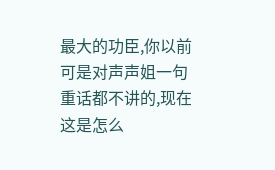最大的功臣,你以前可是对声声姐一句重话都不讲的,现在这是怎么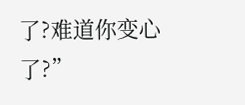了?难道你变心了?”